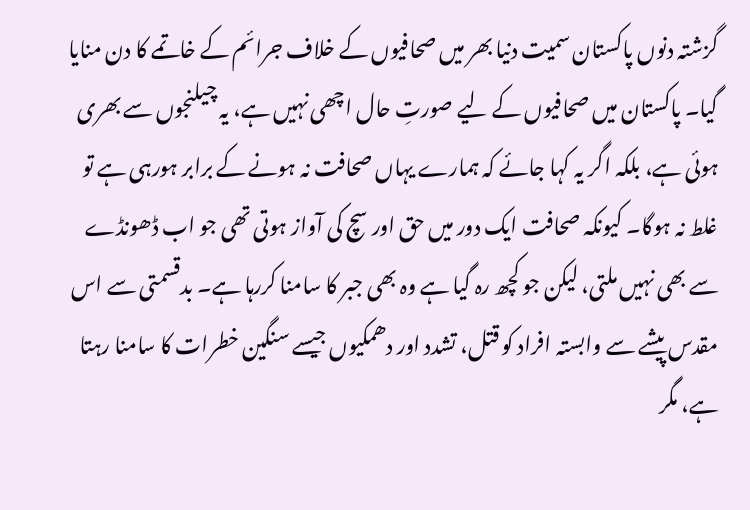گزشتہ دنوں پاکستان سمیت دنیا بھر میں صحافیوں کے خلاف جرائم کے خاتمے کا دن منایا گیا۔ پاکستان میں صحافیوں کے لیے صورتِ حال اچھی نہیں ہے، یہ چیلنجوں سے بھری ہوئی ہے، بلکہ اگر یہ کہا جائے کہ ہمارے یہاں صحافت نہ ہونے کے برابر ہورہی ہے تو غلط نہ ہوگا۔ کیونکہ صحافت ایک دور میں حق اور سچ کی آواز ہوتی تھی جو اب ڈھونڈے سے بھی نہیں ملتی، لیکن جو کچھ رہ گیا ہے وہ بھی جبر کا سامنا کررہا ہے۔ بدقسمتی سے اس مقدس پیشے سے وابستہ افراد کو قتل، تشدد اور دھمکیوں جیسے سنگین خطرات کا سامنا رہتا ہے، مگر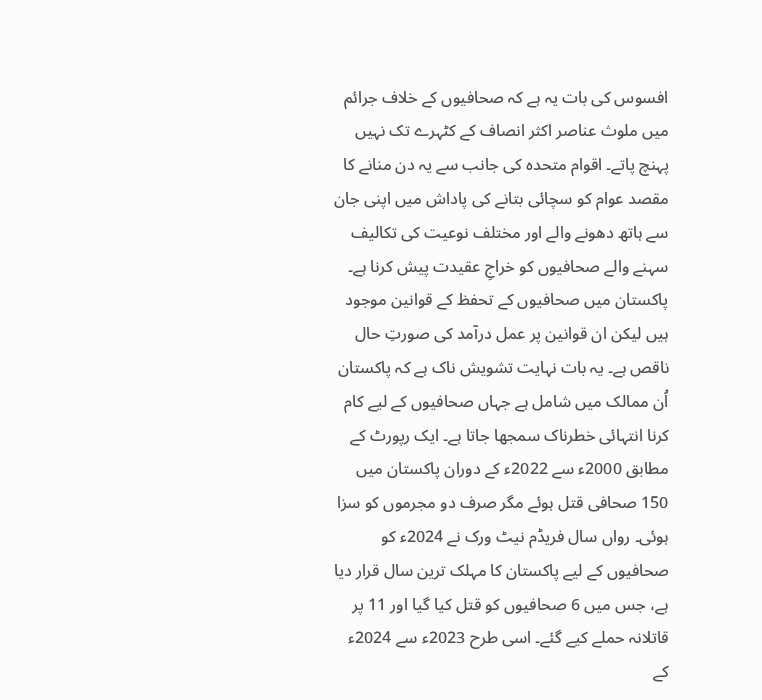افسوس کی بات یہ ہے کہ صحافیوں کے خلاف جرائم میں ملوث عناصر اکثر انصاف کے کٹہرے تک نہیں پہنچ پاتے۔ اقوام متحدہ کی جانب سے یہ دن منانے کا مقصد عوام کو سچائی بتانے کی پاداش میں اپنی جان سے ہاتھ دھونے والے اور مختلف نوعیت کی تکالیف سہنے والے صحافیوں کو خراجِ عقیدت پیش کرنا ہے۔ پاکستان میں صحافیوں کے تحفظ کے قوانین موجود ہیں لیکن ان قوانین پر عمل درآمد کی صورتِ حال ناقص ہے۔ یہ بات نہایت تشویش ناک ہے کہ پاکستان اُن ممالک میں شامل ہے جہاں صحافیوں کے لیے کام کرنا انتہائی خطرناک سمجھا جاتا ہے۔ ایک رپورٹ کے مطابق 2000ء سے 2022ء کے دوران پاکستان میں 150 صحافی قتل ہوئے مگر صرف دو مجرموں کو سزا ہوئی۔ رواں سال فریڈم نیٹ ورک نے 2024ء کو صحافیوں کے لیے پاکستان کا مہلک ترین سال قرار دیا ہے، جس میں 6 صحافیوں کو قتل کیا گیا اور 11 پر قاتلانہ حملے کیے گئے۔ اسی طرح 2023ء سے 2024ء کے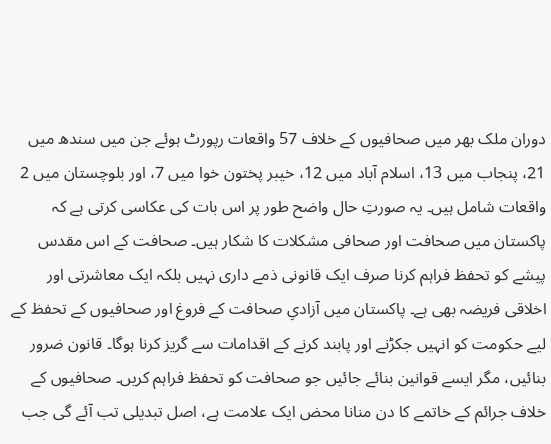دوران ملک بھر میں صحافیوں کے خلاف 57 واقعات رپورٹ ہوئے جن میں سندھ میں 21، پنجاب میں 13، اسلام آباد میں 12، خیبر پختون خوا میں 7، اور بلوچستان میں 2 واقعات شامل ہیں۔ یہ صورتِ حال واضح طور پر اس بات کی عکاسی کرتی ہے کہ پاکستان میں صحافت اور صحافی مشکلات کا شکار ہیں۔ صحافت کے اس مقدس پیشے کو تحفظ فراہم کرنا صرف ایک قانونی ذمے داری نہیں بلکہ ایک معاشرتی اور اخلاقی فریضہ بھی ہے۔ پاکستان میں آزادیِ صحافت کے فروغ اور صحافیوں کے تحفظ کے لیے حکومت کو انہیں جکڑنے اور پابند کرنے کے اقدامات سے گریز کرنا ہوگا۔ قانون ضرور بنائیں، مگر ایسے قوانین بنائے جائیں جو صحافت کو تحفظ فراہم کریں۔ صحافیوں کے خلاف جرائم کے خاتمے کا دن منانا محض ایک علامت ہے، اصل تبدیلی تب آئے گی جب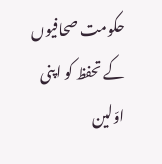حکومت صحافیوں کے تحفظ کو اپنی اوّلین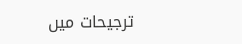ترجیحات میں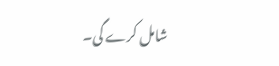شامل کرے گی۔